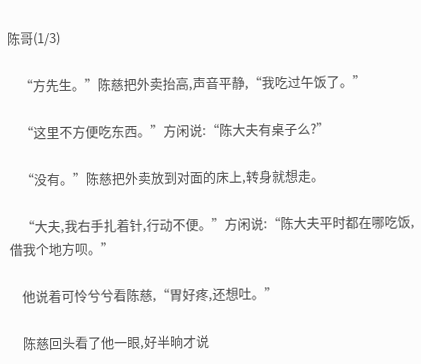陈哥(1/3)

    “方先生。”陈慈把外卖抬高,声音平静,“我吃过午饭了。”

    “这里不方便吃东西。”方闲说:“陈大夫有桌子么?”

    “没有。”陈慈把外卖放到对面的床上,转身就想走。

    “大夫,我右手扎着针,行动不便。”方闲说:“陈大夫平时都在哪吃饭,借我个地方呗。”

    他说着可怜兮兮看陈慈,“胃好疼,还想吐。”

    陈慈回头看了他一眼,好半晌才说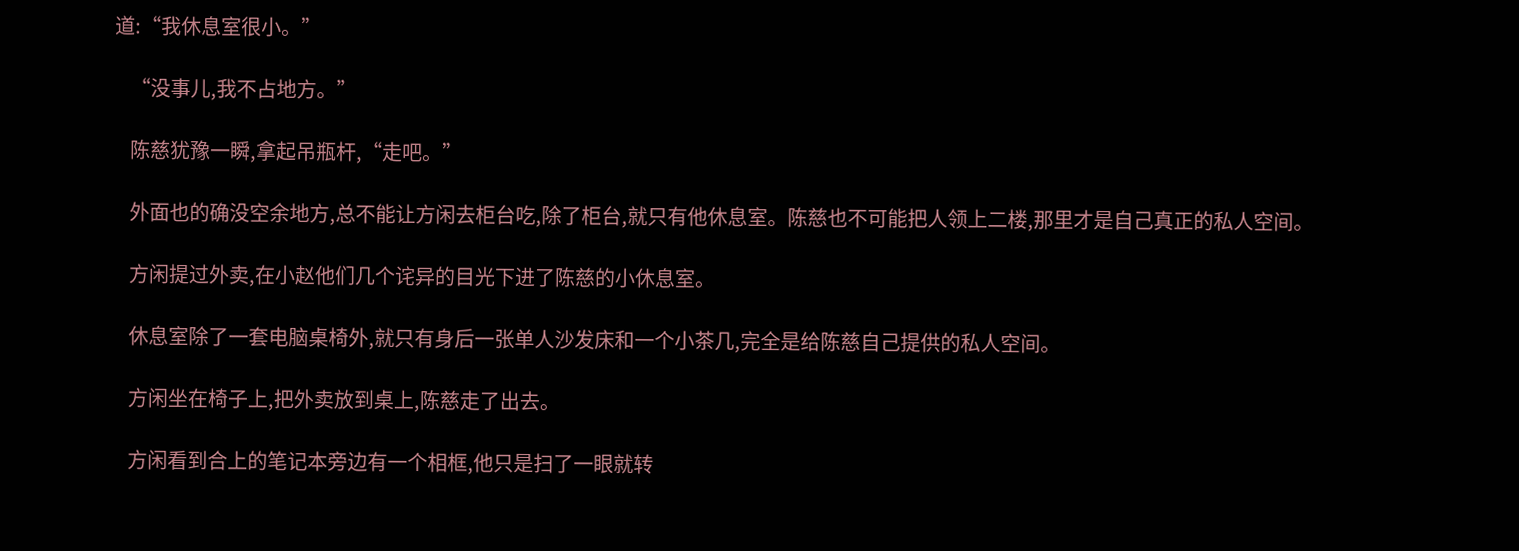道:“我休息室很小。”

    “没事儿,我不占地方。”

    陈慈犹豫一瞬,拿起吊瓶杆,“走吧。”

    外面也的确没空余地方,总不能让方闲去柜台吃,除了柜台,就只有他休息室。陈慈也不可能把人领上二楼,那里才是自己真正的私人空间。

    方闲提过外卖,在小赵他们几个诧异的目光下进了陈慈的小休息室。

    休息室除了一套电脑桌椅外,就只有身后一张单人沙发床和一个小茶几,完全是给陈慈自己提供的私人空间。

    方闲坐在椅子上,把外卖放到桌上,陈慈走了出去。

    方闲看到合上的笔记本旁边有一个相框,他只是扫了一眼就转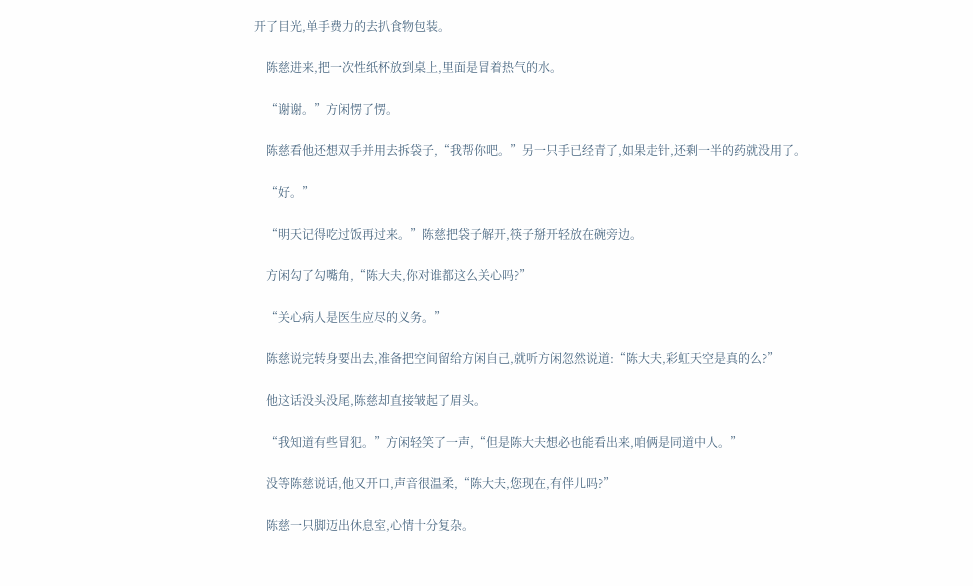开了目光,单手费力的去扒食物包装。

    陈慈进来,把一次性纸杯放到桌上,里面是冒着热气的水。

    “谢谢。”方闲愣了愣。

    陈慈看他还想双手并用去拆袋子,“我帮你吧。”另一只手已经青了,如果走针,还剩一半的药就没用了。

    “好。”

    “明天记得吃过饭再过来。”陈慈把袋子解开,筷子掰开轻放在碗旁边。

    方闲勾了勾嘴角,“陈大夫,你对谁都这么关心吗?”

    “关心病人是医生应尽的义务。”

    陈慈说完转身要出去,准备把空间留给方闲自己,就听方闲忽然说道:“陈大夫,彩虹天空是真的么?”

    他这话没头没尾,陈慈却直接皱起了眉头。

    “我知道有些冒犯。”方闲轻笑了一声,“但是陈大夫想必也能看出来,咱俩是同道中人。”

    没等陈慈说话,他又开口,声音很温柔,“陈大夫,您现在,有伴儿吗?”

    陈慈一只脚迈出休息室,心情十分复杂。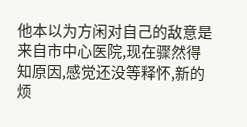他本以为方闲对自己的敌意是来自市中心医院,现在骤然得知原因,感觉还没等释怀,新的烦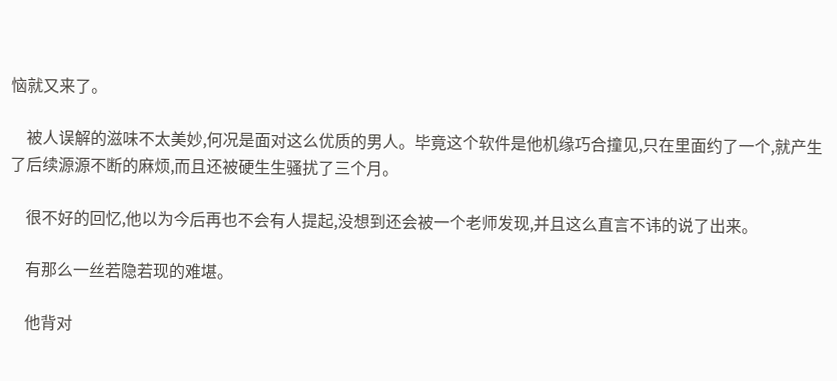恼就又来了。

    被人误解的滋味不太美妙,何况是面对这么优质的男人。毕竟这个软件是他机缘巧合撞见,只在里面约了一个,就产生了后续源源不断的麻烦,而且还被硬生生骚扰了三个月。

    很不好的回忆,他以为今后再也不会有人提起,没想到还会被一个老师发现,并且这么直言不讳的说了出来。

    有那么一丝若隐若现的难堪。

    他背对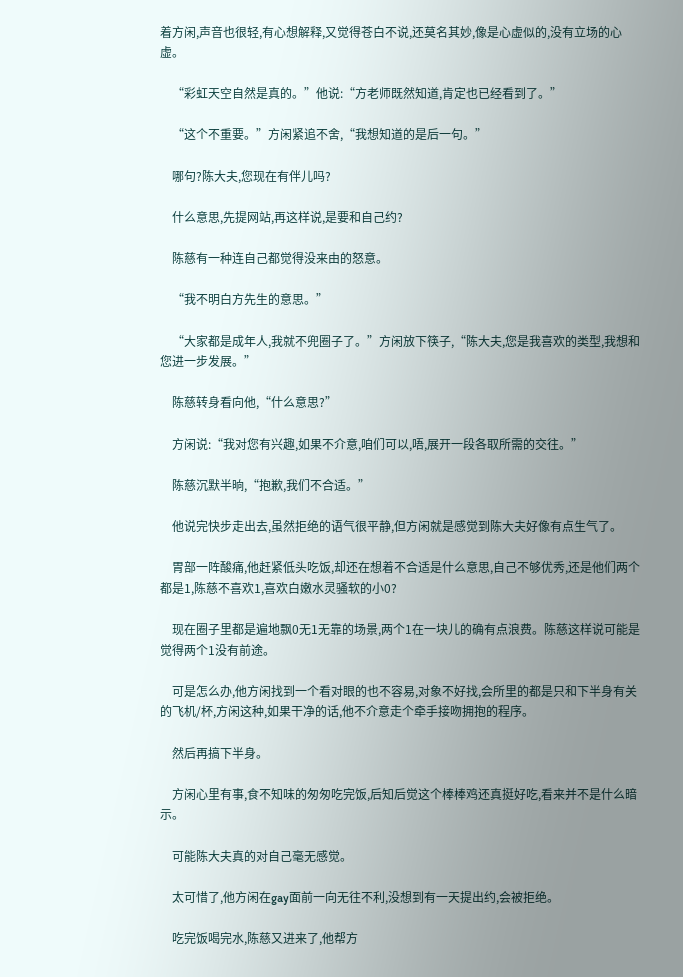着方闲,声音也很轻,有心想解释,又觉得苍白不说,还莫名其妙,像是心虚似的,没有立场的心虚。

    “彩虹天空自然是真的。”他说:“方老师既然知道,肯定也已经看到了。”

    “这个不重要。”方闲紧追不舍,“我想知道的是后一句。”

    哪句?陈大夫,您现在有伴儿吗?

    什么意思,先提网站,再这样说,是要和自己约?

    陈慈有一种连自己都觉得没来由的怒意。

    “我不明白方先生的意思。”

    “大家都是成年人,我就不兜圈子了。”方闲放下筷子,“陈大夫,您是我喜欢的类型,我想和您进一步发展。”

    陈慈转身看向他,“什么意思?”

    方闲说:“我对您有兴趣,如果不介意,咱们可以,唔,展开一段各取所需的交往。”

    陈慈沉默半晌,“抱歉,我们不合适。”

    他说完快步走出去,虽然拒绝的语气很平静,但方闲就是感觉到陈大夫好像有点生气了。

    胃部一阵酸痛,他赶紧低头吃饭,却还在想着不合适是什么意思,自己不够优秀,还是他们两个都是1,陈慈不喜欢1,喜欢白嫩水灵骚软的小0?

    现在圈子里都是遍地飘0无1无靠的场景,两个1在一块儿的确有点浪费。陈慈这样说可能是觉得两个1没有前途。

    可是怎么办,他方闲找到一个看对眼的也不容易,对象不好找,会所里的都是只和下半身有关的飞机/杯,方闲这种,如果干净的话,他不介意走个牵手接吻拥抱的程序。

    然后再搞下半身。

    方闲心里有事,食不知味的匆匆吃完饭,后知后觉这个棒棒鸡还真挺好吃,看来并不是什么暗示。

    可能陈大夫真的对自己毫无感觉。

    太可惜了,他方闲在gay面前一向无往不利,没想到有一天提出约,会被拒绝。

    吃完饭喝完水,陈慈又进来了,他帮方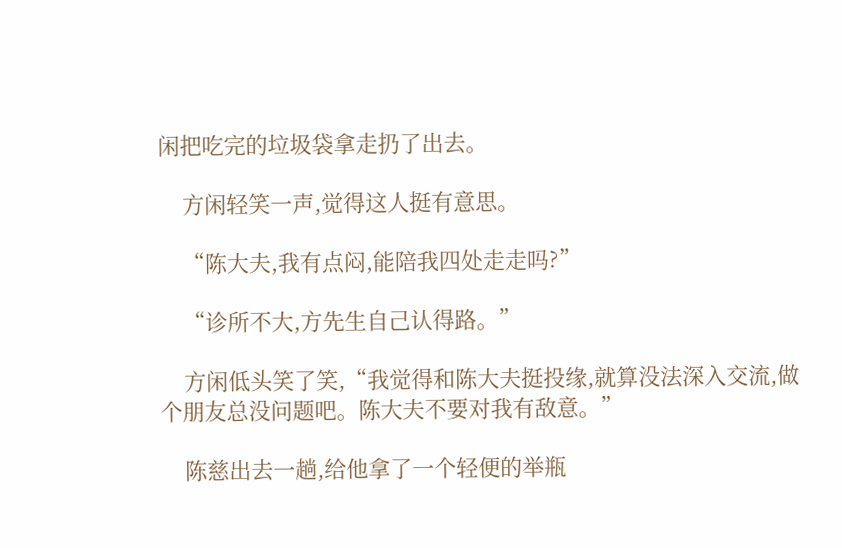闲把吃完的垃圾袋拿走扔了出去。

    方闲轻笑一声,觉得这人挺有意思。

    “陈大夫,我有点闷,能陪我四处走走吗?”

    “诊所不大,方先生自己认得路。”

    方闲低头笑了笑,“我觉得和陈大夫挺投缘,就算没法深入交流,做个朋友总没问题吧。陈大夫不要对我有敌意。”

    陈慈出去一趟,给他拿了一个轻便的举瓶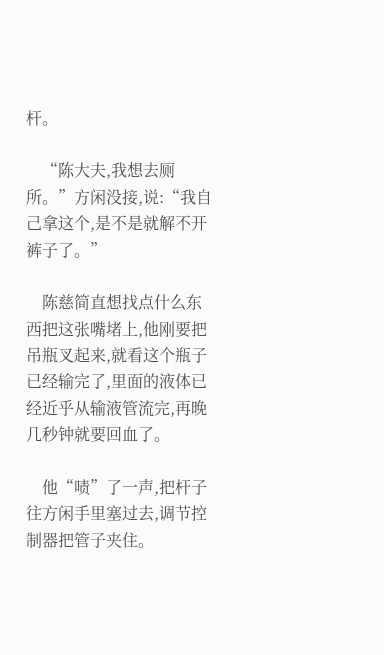杆。

    “陈大夫,我想去厕所。”方闲没接,说:“我自己拿这个,是不是就解不开裤子了。”

    陈慈简直想找点什么东西把这张嘴堵上,他刚要把吊瓶叉起来,就看这个瓶子已经输完了,里面的液体已经近乎从输液管流完,再晚几秒钟就要回血了。

    他“啧”了一声,把杆子往方闲手里塞过去,调节控制器把管子夹住。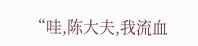“哇,陈大夫,我流血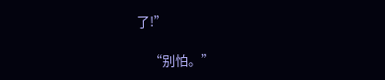了!”

    “别怕。”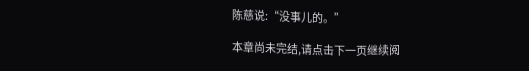陈慈说:“没事儿的。”

本章尚未完结,请点击下一页继续阅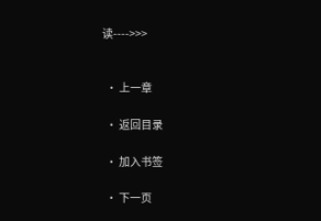读---->>>


  • 上一章

  • 返回目录

  • 加入书签

  • 下一页